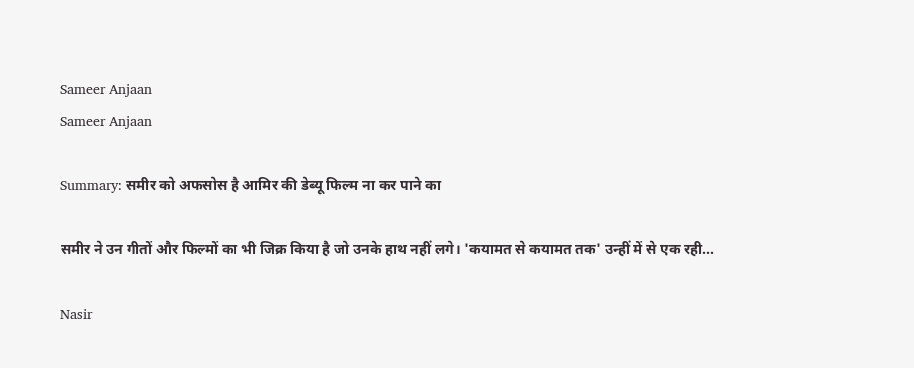Sameer Anjaan
Sameer Anjaan

Summary: समीर को अफसोस है आमिर की डेब्यू फिल्म ना कर पाने का

समीर ने उन गीतों और फिल्मों का भी जिक्र किया है जो उनके हाथ नहीं लगे। 'कयामत से कयामत तक' उन्हीं में से एक रही...

Nasir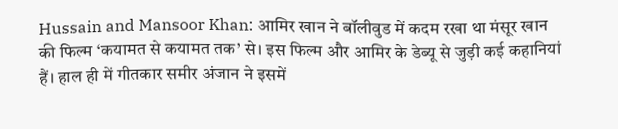Hussain and Mansoor Khan: आमिर खान ने बॉलीवुड में कदम रखा था मंसूर खान की फिल्म ‘कयामत से कयामत तक’ से। इस फिल्म और आमिर के डेब्यू से जुड़ी कई कहानियां हैं। हाल ही में गीतकार समीर अंजान ने इसमें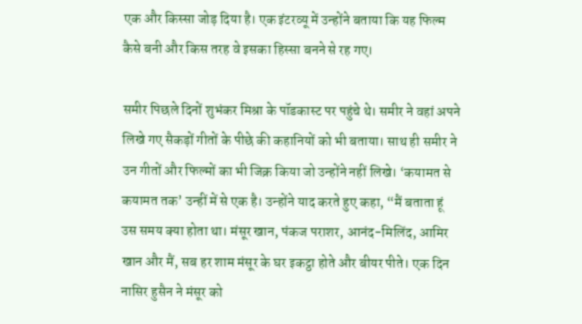एक और किस्सा जोड़ दिया है। एक इंटरव्यू में उन्होंने बताया कि यह फिल्म कैसे बनी और किस तरह वे इसका हिस्सा बनने से रह गए।

समीर पिछले दिनों शुभंकर मिश्रा के पॉडकास्ट पर पहुंचे थे। समीर ने वहां अपने लिखे गए सैकड़ों गीतों के पीछे की कहानियों को भी बताया। साथ ही समीर ने उन गीतों और फिल्मों का भी जिक्र किया जो उन्होंने नहीं लिखे। ‘कयामत से कयामत तक’ उन्हीं में से एक है। उन्होंने याद करते हुए कहा, “मैं बताता हूं उस समय क्या होता था। मंसूर खान, पंकज पराशर, आनंद-मिलिंद, आमिर खान और मैं, सब हर शाम मंसूर के घर इकट्ठा होते और बीयर पीते। एक दिन नासिर हुसैन ने मंसूर को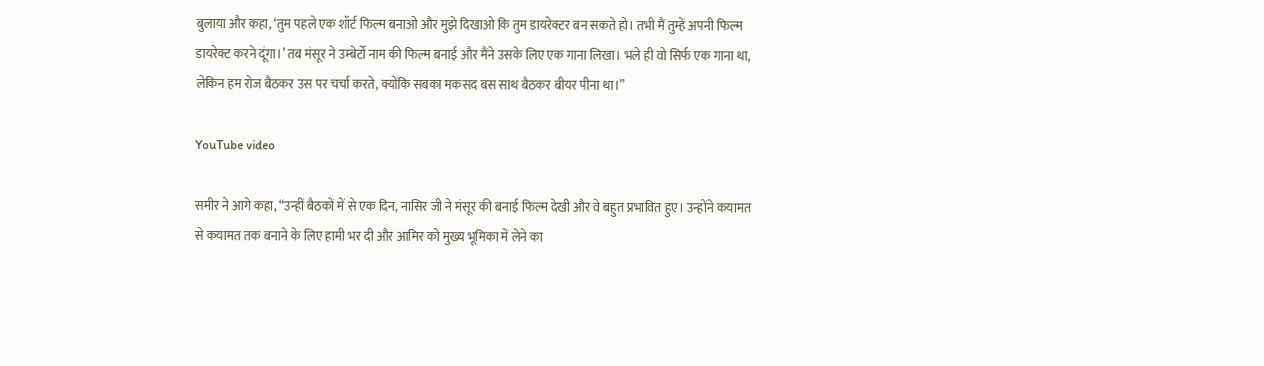बुलाया और कहा, ‘तुम पहले एक शॉर्ट फिल्म बनाओ और मुझे दिखाओ कि तुम डायरेक्टर बन सकते हो। तभी मैं तुम्हें अपनी फिल्म डायरेक्ट करने दूंगा।’ तब मंसूर ने उम्बेर्टो नाम की फिल्म बनाई और मैंने उसके लिए एक गाना लिखा। भले ही वो सिर्फ एक गाना था, लेकिन हम रोज बैठकर उस पर चर्चा करते, क्योंकि सबका मकसद बस साथ बैठकर बीयर पीना था।”

YouTube video

समीर ने आगे कहा, “उन्हीं बैठकों में से एक दिन, नासिर जी ने मंसूर की बनाई फिल्म देखी और वे बहुत प्रभावित हुए। उन्होंने कयामत से कयामत तक बनाने के लिए हामी भर दी और आमिर को मुख्य भूमिका में लेने का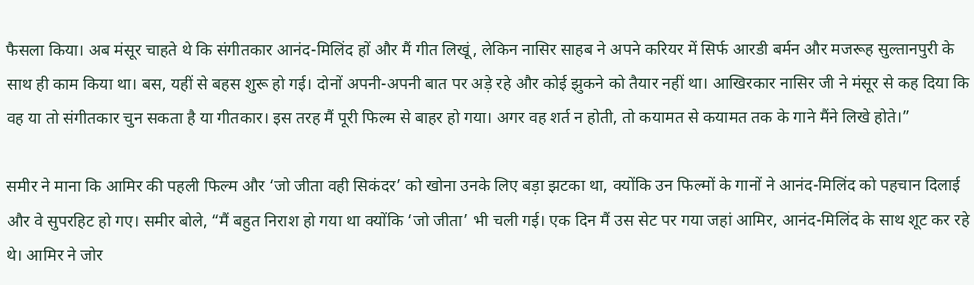फैसला किया। अब मंसूर चाहते थे कि संगीतकार आनंद-मिलिंद हों और मैं गीत लिखूं, लेकिन नासिर साहब ने अपने करियर में सिर्फ आरडी बर्मन और मजरूह सुल्तानपुरी के साथ ही काम किया था। बस, यहीं से बहस शुरू हो गई। दोनों अपनी-अपनी बात पर अड़े रहे और कोई झुकने को तैयार नहीं था। आखिरकार नासिर जी ने मंसूर से कह दिया कि वह या तो संगीतकार चुन सकता है या गीतकार। इस तरह मैं पूरी फिल्म से बाहर हो गया। अगर वह शर्त न होती, तो कयामत से कयामत तक के गाने मैंने लिखे होते।”

समीर ने माना कि आमिर की पहली फिल्म और ‘जो जीता वही सिकंदर’ को खोना उनके लिए बड़ा झटका था, क्योंकि उन फिल्मों के गानों ने आनंद-मिलिंद को पहचान दिलाई और वे सुपरहिट हो गए। समीर बोले, “मैं बहुत निराश हो गया था क्योंकि ‘जो जीता’ भी चली गई। एक दिन मैं उस सेट पर गया जहां आमिर, आनंद-मिलिंद के साथ शूट कर रहे थे। आमिर ने जोर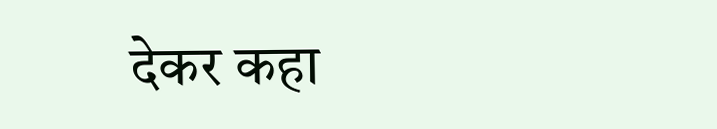देकर कहा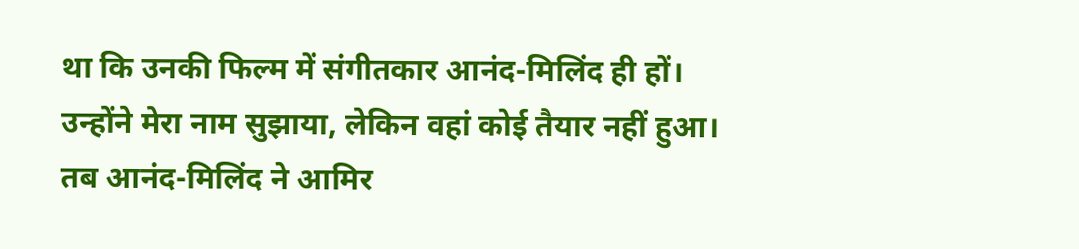था कि उनकी फिल्म में संगीतकार आनंद-मिलिंद ही हों। उन्होंने मेरा नाम सुझाया, लेकिन वहां कोई तैयार नहीं हुआ। तब आनंद-मिलिंद ने आमिर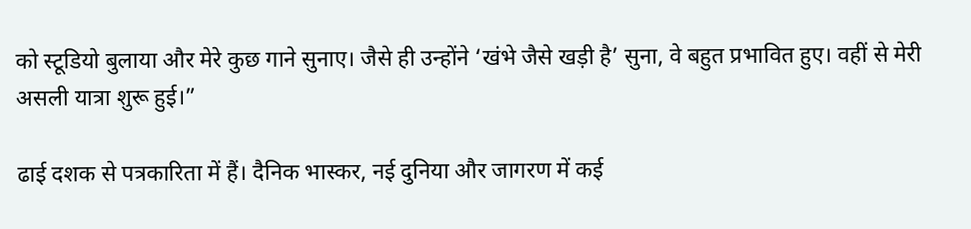को स्टूडियो बुलाया और मेरे कुछ गाने सुनाए। जैसे ही उन्होंने ‘खंभे जैसे खड़ी है’ सुना, वे बहुत प्रभावित हुए। वहीं से मेरी असली यात्रा शुरू हुई।”

ढाई दशक से पत्रकारिता में हैं। दैनिक भास्कर, नई दुनिया और जागरण में कई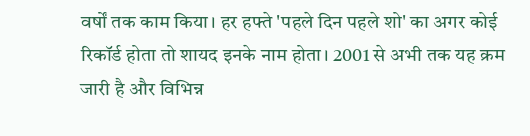वर्षों तक काम किया। हर हफ्ते 'पहले दिन पहले शो' का अगर कोई रिकॉर्ड होता तो शायद इनके नाम होता। 2001 से अभी तक यह क्रम जारी है और विभिन्न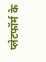प्लेटफॉर्म के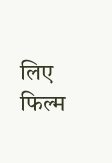लिए फिल्म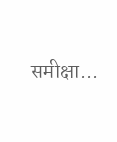समीक्षा...